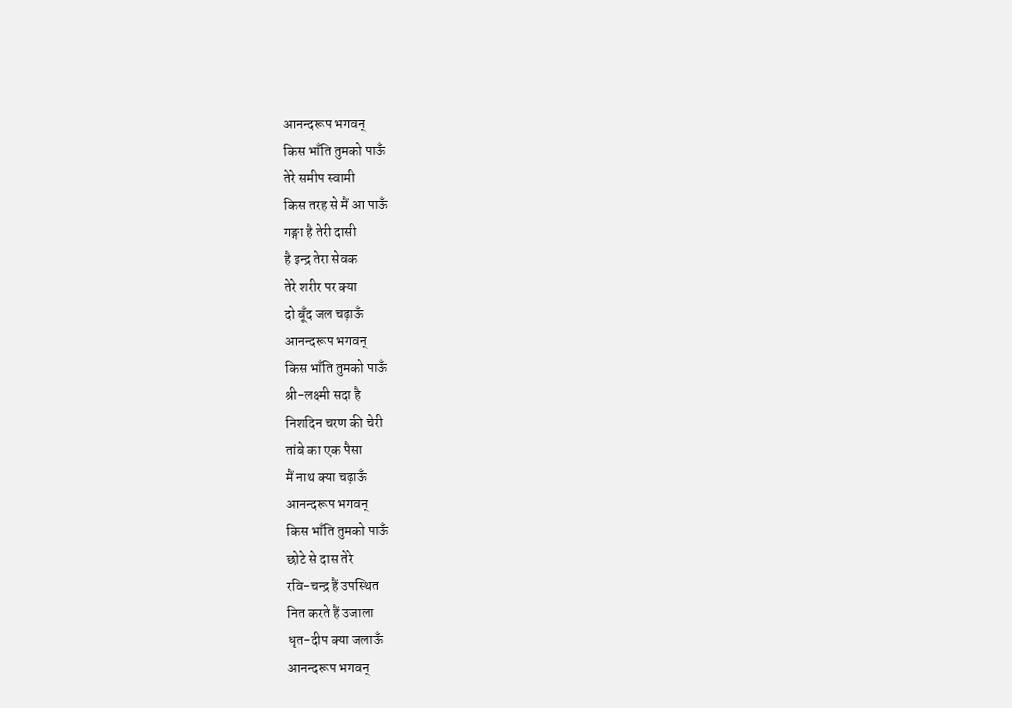आनन्दरूप भगवन्
किस भाँति तुमको पाऊँ
तेरे समीप स्वामी
किस तरह से मैं आ पाऊँ
गङ्गा है तेरी दासी
है इन्द्र तेरा सेवक
तेरे शरीर पर क्या
दो बूँद जल चढ़ाऊँ
आनन्दरूप भगवन्
किस भाँति तुमको पाऊँ
श्री-लक्ष्मी सदा है
निशदिन चरण की चेरी
तांबे का एक पैसा
मैं नाथ क्या चढ़ाऊँ
आनन्दरूप भगवन्
किस भाँति तुमको पाऊँ
छोटे से दास तेरे
रवि-चन्द्र हैं उपस्थित
नित करते हैं उजाला
धृत-दीप क्या जलाऊँ
आनन्दरूप भगवन्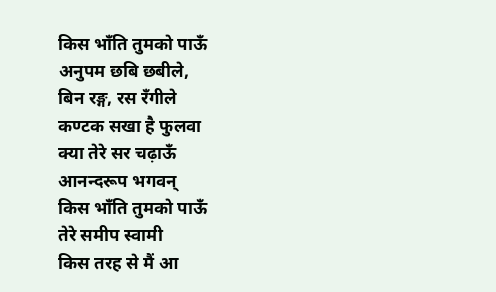किस भाँति तुमको पाऊँ
अनुपम छबि छबीले,
बिन रङ्ग, रस रँगीले
कण्टक सखा है फुलवा
क्या तेरे सर चढ़ाऊँ
आनन्दरूप भगवन्
किस भाँति तुमको पाऊँ
तेरे समीप स्वामी
किस तरह से मैं आ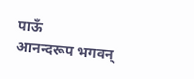पाऊँ
आनन्दरूप भगवन्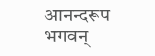आनन्दरूप भगवन्